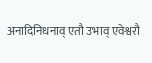अनादिनिधनाव् एतौ उभाव् एवेश्वरौ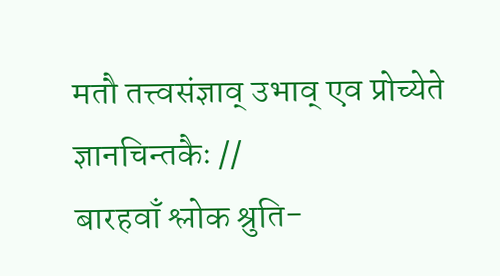मतौ तत्त्वसंज्ञाव् उभाव् एव प्रोच्येते ज्ञानचिन्तकैः //
बारहवाँ श्लोक श्रुति-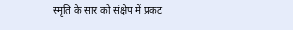स्मृति के सार को संक्षेप में प्रकट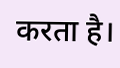करता है।